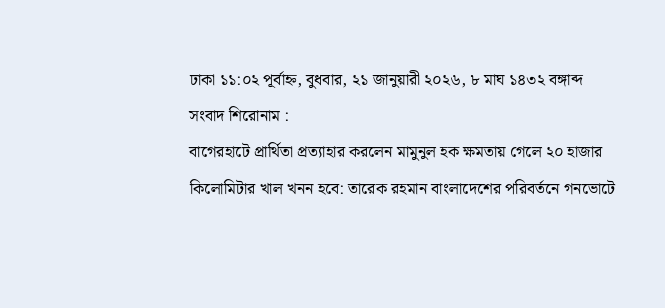ঢাকা ১১:০২ পূর্বাহ্ন, বুধবার, ২১ জানুয়ারী ২০২৬, ৮ মাঘ ১৪৩২ বঙ্গাব্দ
সংবাদ শিরোনাম :
বাগেরহাটে প্রার্থিতা প্রত্যাহার করলেন মামুনুল হক ক্ষমতায় গেলে ২০ হাজার কিলোমিটার খাল খনন হবে: তারেক রহমান বাংলাদেশের পরিবর্তনে গনভোটে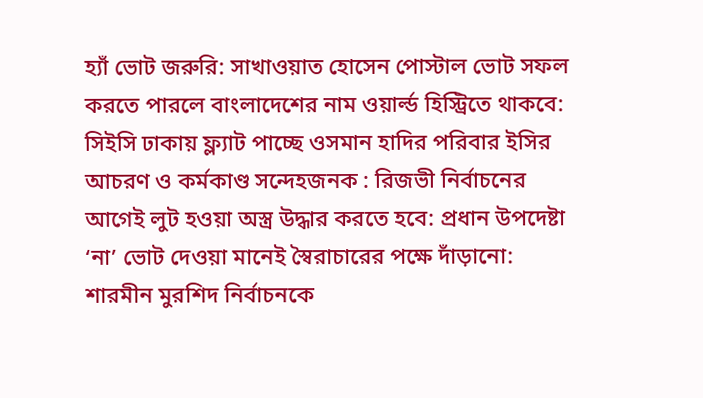হ্যাঁ ভোট জরুরি: সাখাওয়াত হোসেন পোস্টাল ভোট সফল করতে পারলে বাংলাদেশের নাম ওয়ার্ল্ড হিস্ট্রিতে থাকবে: সিইসি ঢাকায় ফ্ল্যাট পাচ্ছে ওসমান হাদির পরিবার ইসির আচরণ ও কর্মকাণ্ড সন্দেহজনক : রিজভী নির্বাচনের আগেই লুট হওয়া অস্ত্র উদ্ধার করতে হবে: প্রধান উপদেষ্টা ‘না’ ভোট দেওয়া মানেই স্বৈরাচারের পক্ষে দাঁড়ানো: শারমীন মুরশিদ নির্বাচনকে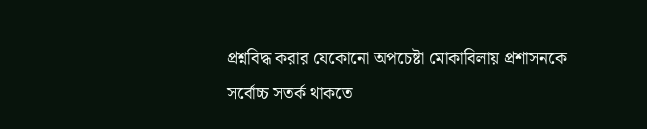প্রশ্নবিদ্ধ করার যেকোনো অপচেষ্টা মোকাবিলায় প্রশাসনকে সর্বোচ্চ সতর্ক থাকতে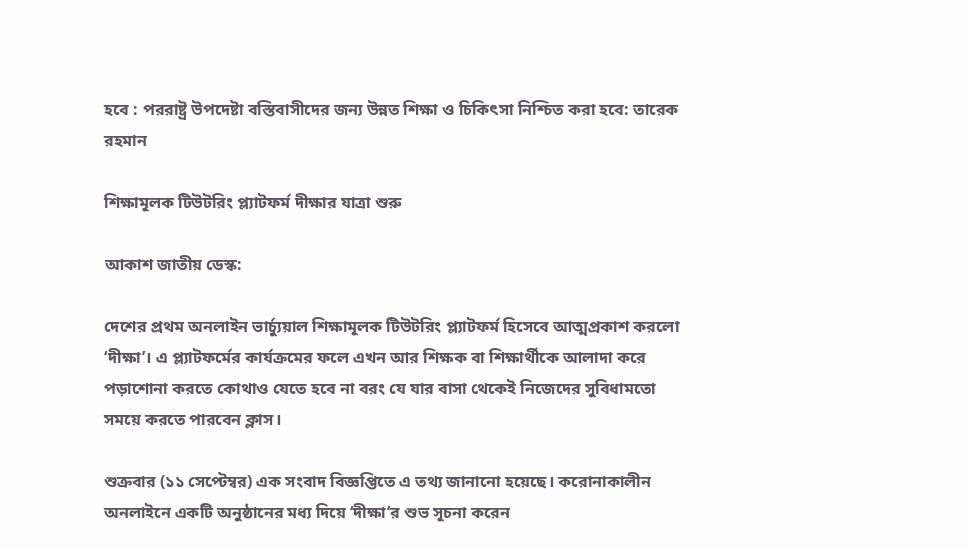হবে : পররাষ্ট্র উপদেষ্টা বস্তিবাসীদের জন্য উন্নত শিক্ষা ও চিকিৎসা নিশ্চিত করা হবে: তারেক রহমান

শিক্ষামূলক টিউটরিং প্ল্যাটফর্ম দীক্ষার যাত্রা শুরু

আকাশ জাতীয় ডেস্ক:

দেশের প্রথম অনলাইন ভার্চ্যুয়াল শিক্ষামূলক টিউটরিং প্ল্যাটফর্ম হিসেবে আত্মপ্রকাশ করলো ‘দীক্ষা’। এ প্ল্যাটফর্মের কার্যক্রমের ফলে এখন আর শিক্ষক বা শিক্ষার্থীকে আলাদা করে পড়াশোনা করতে কোথাও যেতে হবে না বরং যে যার বাসা থেকেই নিজেদের সুবিধামতো সময়ে করতে পারবেন ক্লাস।

শুক্রবার (১১ সেপ্টেম্বর) এক সংবাদ বিজ্ঞপ্তিতে এ তথ্য জানানো হয়েছে। করোনাকালীন অনলাইনে একটি অনুষ্ঠানের মধ্য দিয়ে ‘দীক্ষা’র শুভ সূচনা করেন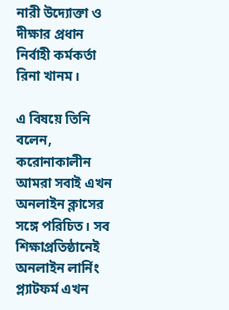নারী উদ্যোক্তা ও দীক্ষার প্রধান নির্বাহী কর্মকর্তা রিনা খানম।

এ বিষয়ে তিনি বলেন, করোনাকালীন আমরা সবাই এখন অনলাইন ক্লাসের সঙ্গে পরিচিত। সব শিক্ষাপ্রতিষ্ঠানেই অনলাইন লার্নিং প্ল্যাটফর্ম এখন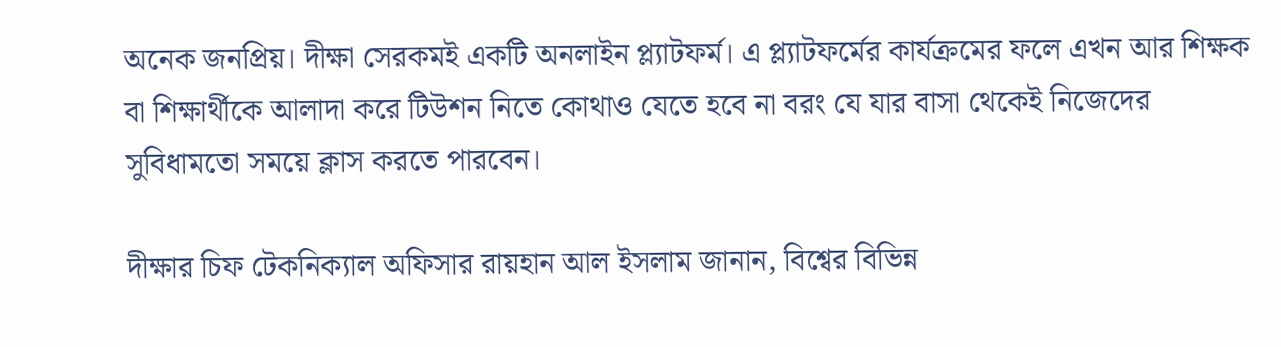অনেক জনপ্রিয়। দীক্ষা সেরকমই একটি অনলাইন প্ল্যাটফর্ম। এ প্ল্যাটফর্মের কার্যক্রমের ফলে এখন আর শিক্ষক বা শিক্ষার্থীকে আলাদা করে টিউশন নিতে কোথাও যেতে হবে না বরং যে যার বাসা থেকেই নিজেদের সুবিধামতো সময়ে ক্লাস করতে পারবেন।

দীক্ষার চিফ টেকনিক্যাল অফিসার রায়হান আল ইসলাম জানান, বিশ্বের বিভিন্ন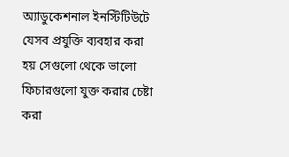অ্যাডুকেশনাল ইনস্টিটিউটে যেসব প্রযুক্তি ব্যবহার করা হয় সেগুলো থেকে ভালো ফিচারগুলো যুক্ত করার চেষ্টা করা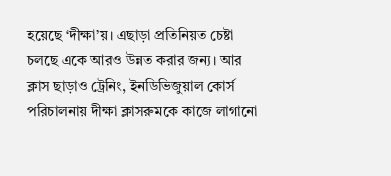হয়েছে ‘দীক্ষা’য়। এছাড়া প্রতিনিয়ত চেষ্টা চলছে একে আরও উন্নত করার জন্য। আর ক্লাস ছাড়াও ট্রেনিং, ইনডিভিজুয়াল কোর্স পরিচালনায় দীক্ষা ক্লাসরুমকে কাজে লাগানো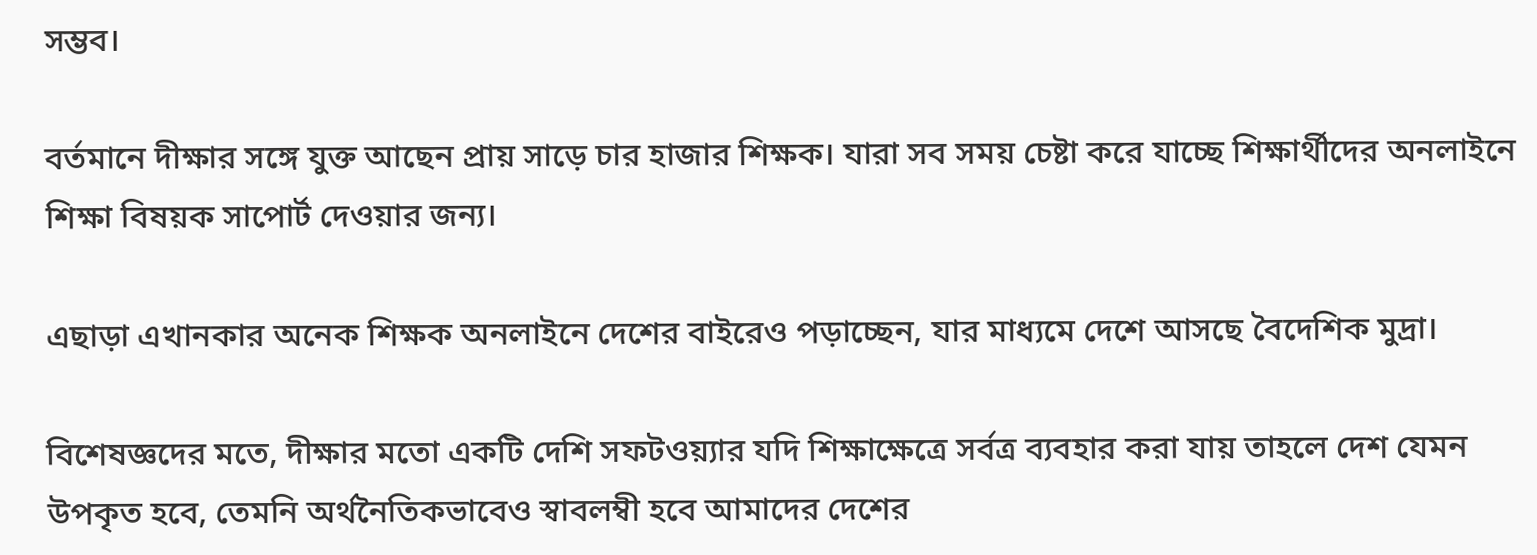সম্ভব।

বর্তমানে দীক্ষার সঙ্গে যুক্ত আছেন প্রায় সাড়ে চার হাজার শিক্ষক। যারা সব সময় চেষ্টা করে যাচ্ছে শিক্ষার্থীদের অনলাইনে শিক্ষা বিষয়ক সাপোর্ট দেওয়ার জন্য।

এছাড়া এখানকার অনেক শিক্ষক অনলাইনে দেশের বাইরেও পড়াচ্ছেন, যার মাধ্যমে দেশে আসছে বৈদেশিক মুদ্রা।

বিশেষজ্ঞদের মতে, দীক্ষার মতো একটি দেশি সফটওয়্যার যদি শিক্ষাক্ষেত্রে সর্বত্র ব্যবহার করা যায় তাহলে দেশ যেমন উপকৃত হবে, তেমনি অর্থনৈতিকভাবেও স্বাবলম্বী হবে আমাদের দেশের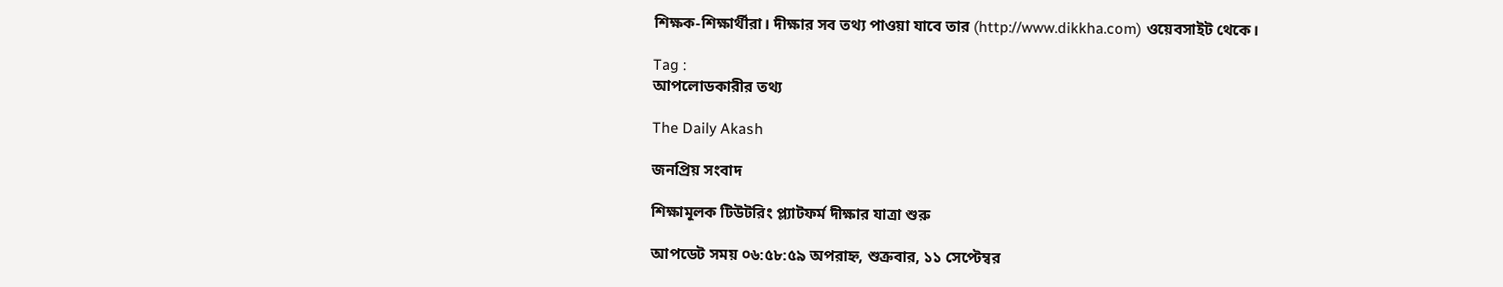শিক্ষক-শিক্ষার্থীরা। দীক্ষার সব তথ্য পাওয়া যাবে তার (http://www.dikkha.com) ওয়েবসাইট থেকে।

Tag :
আপলোডকারীর তথ্য

The Daily Akash

জনপ্রিয় সংবাদ

শিক্ষামূলক টিউটরিং প্ল্যাটফর্ম দীক্ষার যাত্রা শুরু

আপডেট সময় ০৬:৫৮:৫৯ অপরাহ্ন, শুক্রবার, ১১ সেপ্টেম্বর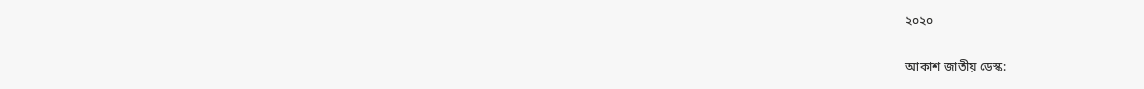২০২০

আকাশ জাতীয় ডেস্ক: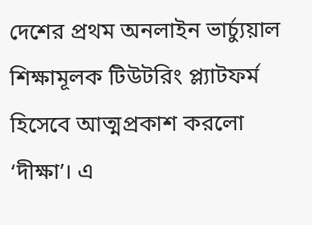দেশের প্রথম অনলাইন ভার্চ্যুয়াল শিক্ষামূলক টিউটরিং প্ল্যাটফর্ম হিসেবে আত্মপ্রকাশ করলো ‘দীক্ষা’। এ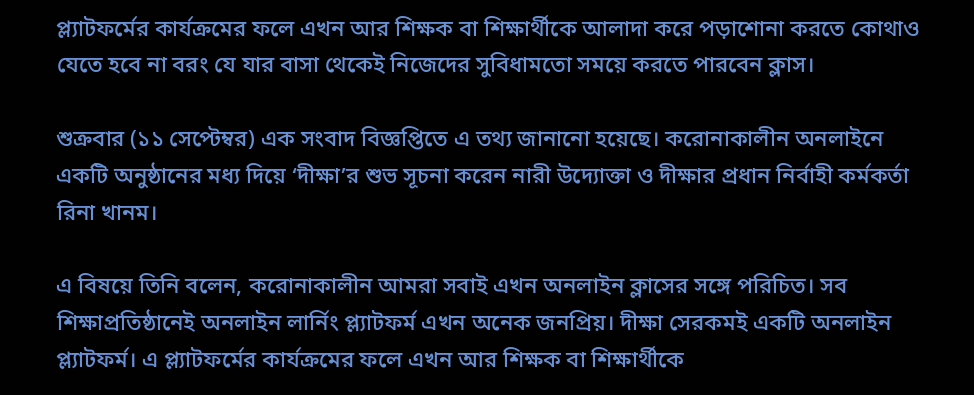প্ল্যাটফর্মের কার্যক্রমের ফলে এখন আর শিক্ষক বা শিক্ষার্থীকে আলাদা করে পড়াশোনা করতে কোথাও যেতে হবে না বরং যে যার বাসা থেকেই নিজেদের সুবিধামতো সময়ে করতে পারবেন ক্লাস।

শুক্রবার (১১ সেপ্টেম্বর) এক সংবাদ বিজ্ঞপ্তিতে এ তথ্য জানানো হয়েছে। করোনাকালীন অনলাইনে একটি অনুষ্ঠানের মধ্য দিয়ে ‘দীক্ষা’র শুভ সূচনা করেন নারী উদ্যোক্তা ও দীক্ষার প্রধান নির্বাহী কর্মকর্তা রিনা খানম।

এ বিষয়ে তিনি বলেন, করোনাকালীন আমরা সবাই এখন অনলাইন ক্লাসের সঙ্গে পরিচিত। সব শিক্ষাপ্রতিষ্ঠানেই অনলাইন লার্নিং প্ল্যাটফর্ম এখন অনেক জনপ্রিয়। দীক্ষা সেরকমই একটি অনলাইন প্ল্যাটফর্ম। এ প্ল্যাটফর্মের কার্যক্রমের ফলে এখন আর শিক্ষক বা শিক্ষার্থীকে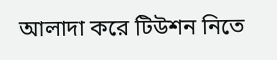আলাদা করে টিউশন নিতে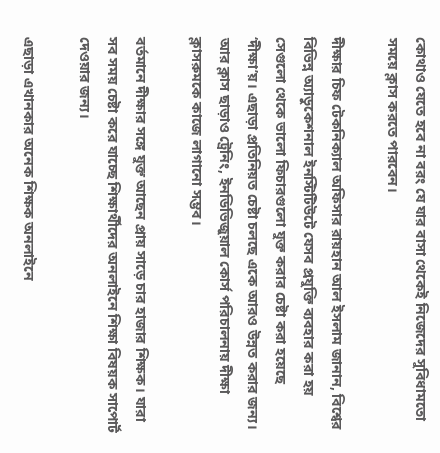কোথাও যেতে হবে না বরং যে যার বাসা থেকেই নিজেদের সুবিধামতো সময়ে ক্লাস করতে পারবেন।

দীক্ষার চিফ টেকনিক্যাল অফিসার রায়হান আল ইসলাম জানান, বিশ্বের বিভিন্ন অ্যাডুকেশনাল ইনস্টিটিউটে যেসব প্রযুক্তি ব্যবহার করা হয় সেগুলো থেকে ভালো ফিচারগুলো যুক্ত করার চেষ্টা করা হয়েছে ‘দীক্ষা’য়। এছাড়া প্রতিনিয়ত চেষ্টা চলছে একে আরও উন্নত করার জন্য। আর ক্লাস ছাড়াও ট্রেনিং, ইনডিভিজুয়াল কোর্স পরিচালনায় দীক্ষা ক্লাসরুমকে কাজে লাগানো সম্ভব।

বর্তমানে দীক্ষার সঙ্গে যুক্ত আছেন প্রায় সাড়ে চার হাজার শিক্ষক। যারা সব সময় চেষ্টা করে যাচ্ছে শিক্ষার্থীদের অনলাইনে শিক্ষা বিষয়ক সাপোর্ট দেওয়ার জন্য।

এছাড়া এখানকার অনেক শিক্ষক অনলাইনে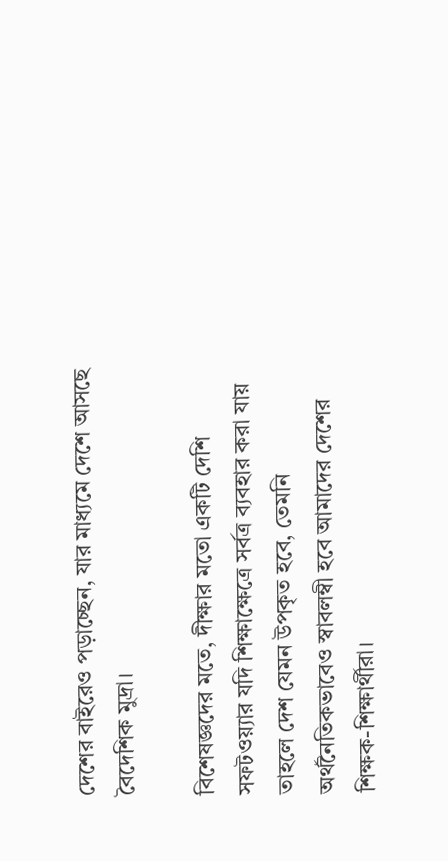দেশের বাইরেও পড়াচ্ছেন, যার মাধ্যমে দেশে আসছে বৈদেশিক মুদ্রা।

বিশেষজ্ঞদের মতে, দীক্ষার মতো একটি দেশি সফটওয়্যার যদি শিক্ষাক্ষেত্রে সর্বত্র ব্যবহার করা যায় তাহলে দেশ যেমন উপকৃত হবে, তেমনি অর্থনৈতিকভাবেও স্বাবলম্বী হবে আমাদের দেশের শিক্ষক-শিক্ষার্থীরা।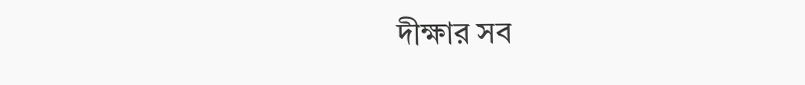দীক্ষার সব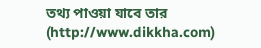তথ্য পাওয়া যাবে তার (http://www.dikkha.com)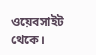ওয়েবসাইট থেকে।